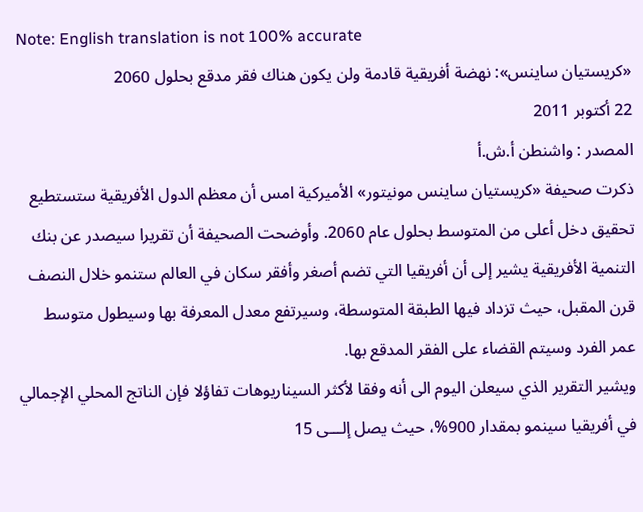Note: English translation is not 100% accurate
«كريستيان ساينس»: نهضة أفريقية قادمة ولن يكون هناك فقر مدقع بحلول 2060
22 أكتوبر 2011
المصدر : واشنطن أ.ش.أ
ذكرت صحيفة «كريستيان ساينس مونيتور» الأميركية امس أن معظم الدول الأفريقية ستستطيع تحقيق دخل أعلى من المتوسط بحلول عام 2060. وأوضحت الصحيفة أن تقريرا سيصدر عن بنك التنمية الأفريقية يشير إلى أن أفريقيا التي تضم أصغر وأفقر سكان في العالم ستنمو خلال النصف قرن المقبل، حيث تزداد فيها الطبقة المتوسطة، وسيرتفع معدل المعرفة بها وسيطول متوسط عمر الفرد وسيتم القضاء على الفقر المدقع بها.
ويشير التقرير الذي سيعلن اليوم الى أنه وفقا لأكثر السيناريوهات تفاؤلا فإن الناتج المحلي الإجمالي في أفريقيا سينمو بمقدار 900%، حيث يصل إلـــى 15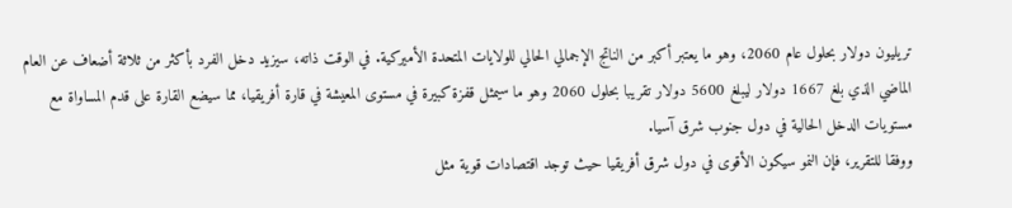تريليون دولار بحلول عام 2060، وهو ما يعتبر أكبر من الناتج الإجمالي الحالي للولايات المتحدة الأميركية. في الوقت ذاته، سيزيد دخل الفرد بأكثر من ثلاثة أضعاف عن العام الماضي الذي بلغ 1667 دولار ليبلغ 5600 دولار تقريبا بحلول 2060 وهو ما سيمثل قفزة كبيرة في مستوى المعيشة في قارة أفريقيا، مما سيضع القارة على قدم المساواة مع مستويات الدخل الحالية في دول جنوب شرق آسيا.
ووفقا للتقرير، فإن النمو سيكون الأقوى في دول شرق أفريقيا حيث توجد اقتصادات قوية مثل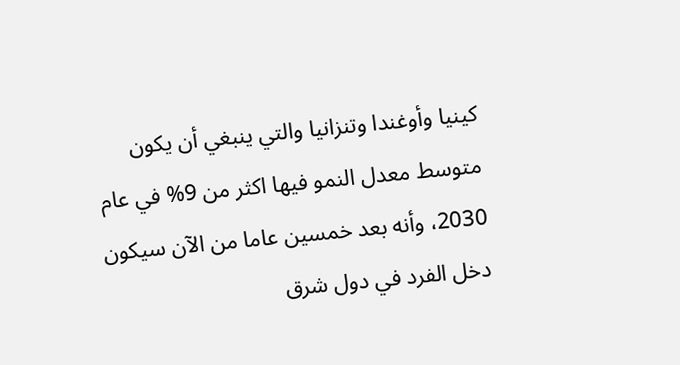كينيا وأوغندا وتنزانيا والتي ينبغي أن يكون متوسط معدل النمو فيها اكثر من 9% في عام 2030، وأنه بعد خمسين عاما من الآن سيكون دخل الفرد في دول شرق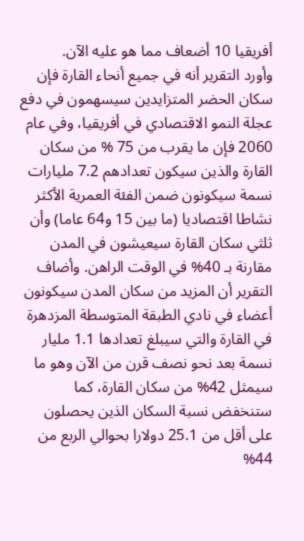أفريقيا 10 أضعاف مما هو عليه الآن.
وأورد التقرير أنه في جميع أنحاء القارة فإن سكان الحضر المتزايدين سيسهمون في دفع عجلة النمو الاقتصادي في أفريقيا، وفي عام 2060 فإن ما يقرب من 75 % من سكان القارة والذين سيكون تعدادهم 7.2 مليارات نسمة سيكونون ضمن الفئة العمرية الأكثر نشاطا اقتصاديا (ما بين 15 و64 عاما) وأن ثلثي سكان القارة سيعيشون في المدن مقارنة بـ 40% في الوقت الراهن. وأضاف التقرير أن المزيد من سكان المدن سيكونون أعضاء في نادي الطبقة المتوسطة المزدهرة في القارة والتي سيبلغ تعدادها 1.1 مليار نسمة بعد نحو نصف قرن من الآن وهو ما سيمثل 42% من سكان القارة، كما ستنخفض نسبة السكان الذين يحصلون على أقل من 25.1 دولارا بحوالي الربع من 44%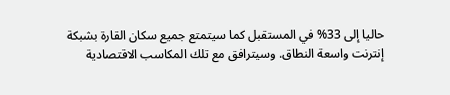حاليا إلى 33% في المستقبل كما سيتمتع جميع سكان القارة بشبكة إنترنت واسعة النطاق. وسيترافق مع تلك المكاسب الاقتصادية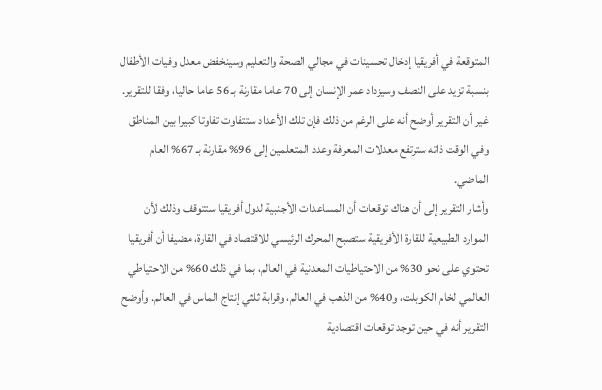المتوقعة في أفريقيا إدخال تحسينات في مجالي الصحة والتعليم وسينخفض معدل وفيات الأطفال بنسبة تزيد على النصف وسيزداد عمر الإنسان إلى 70 عاما مقارنة بـ 56 عاما حاليا، وفقا للتقرير.
غير أن التقرير أوضح أنه على الرغم من ذلك فإن تلك الأعداد ستتفاوت تفاوتا كبيرا بين المناطق وفي الوقت ذاته سترتفع معدلات المعرفة وعدد المتعلمين إلى 96% مقارنة بـ 67% العام الماضي.
وأشار التقرير إلى أن هناك توقعات أن المساعدات الأجنبية لدول أفريقيا ستتوقف وذلك لأن الموارد الطبيعية للقارة الأفريقية ستصبح المحرك الرئيسي للاقتصاد في القارة، مضيفا أن أفريقيا تحتوي على نحو 30% من الاحتياطيات المعدنية في العالم، بما في ذلك 60% من الاحتياطي العالمي لخام الكوبلت، و40% من الذهب في العالم، وقرابة ثلثي إنتاج الماس في العالم. وأوضح التقرير أنه في حين توجد توقعات اقتصادية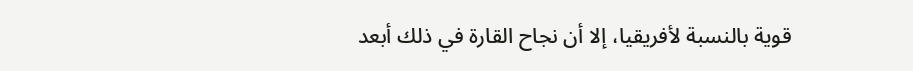قوية بالنسبة لأفريقيا، إلا أن نجاح القارة في ذلك أبعد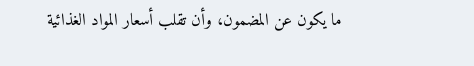ما يكون عن المضمون، وأن تقلب أسعار المواد الغذائية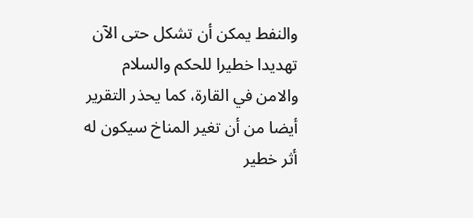والنفط يمكن أن تشكل حتى الآن تهديدا خطيرا للحكم والسلام والامن في القارة، كما يحذر التقرير أيضا من أن تغير المناخ سيكون له أثر خطير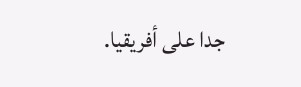جدا على أفريقيا.